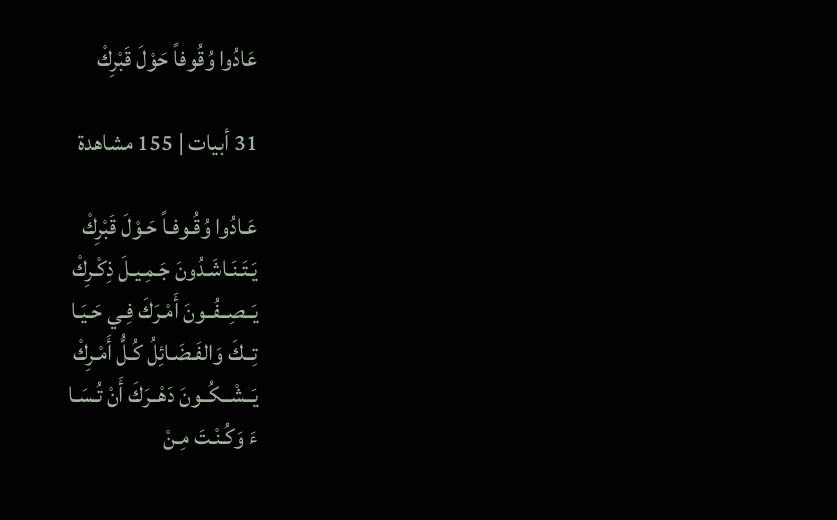عَادُوا وُقُوفاً حَوْلَ قَبْرِكْ

31 أبيات | 155 مشاهدة

عَـادُوا وُقُـوفـاً حَـوْلَ قَبْرِكْ
يَـتَـنَـاشَـدُونَ جَـمِـيـلَ ذِكْـرِكْ
يَــصِــفُــونَ أَمْـرَكَ فِـي حَـيَـا
تِــكَ وَالفَـضَـائِلُ كُـلُّ أَمْـرِكْ
يَــشْــكُــونَ دَهْــرَكَ أَنْ تُـسَـا
ءَ وَكُـنْـتَ مِـنْ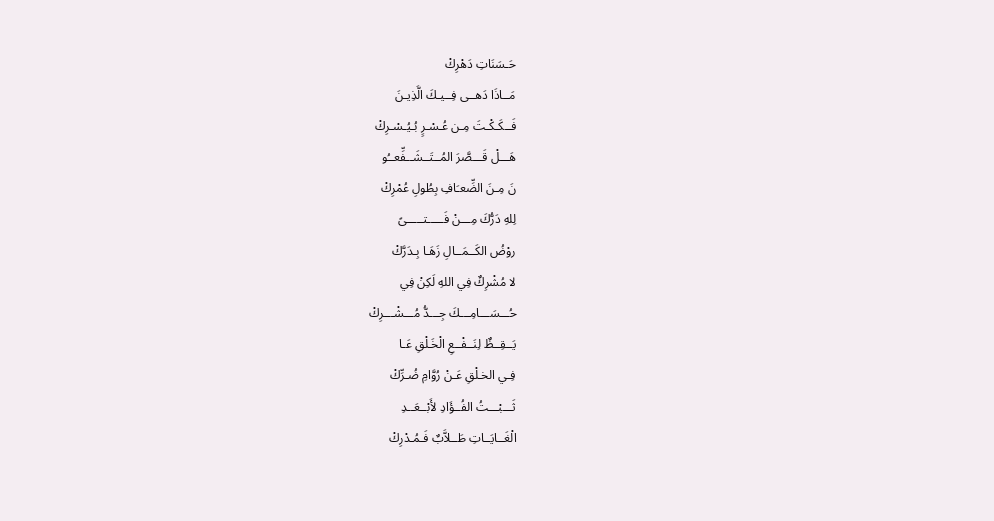حَـسَنَاتِ دَهْرِكْ
مَــاذَا دَهــى فِــيـكَ الَّذِيـنَ
فَــكَـكْـتَ مِـن عُـسْـرٍ بُـيُـسْـرِكْ
هَـــلْ قَـــصَّرَ المُــتَــشَــفِّعــُو
نَ مِـنَ الضِّعـَافِ بِطُولِ عُمْرِكْ
لِلهِ دَرُّكَ مِـــنْ فَـــــتـــــىً
روْضُ الكَــمَــالِ زَهَـا بِـدَرَّكْ
لا مُشْرِكٌ فِي اللهِ لَكِنْ فِي
حُـــسَـــامِـــكَ جِـــدُّ مُـــشْـــرِكْ
يَــقِــظٌ لِنَــفْــعِ الْخَـلْقِ عَـا
فِـي الخـلْقِ عَـنْ رُوَّامِ ضُـرِّكْ
ثَـــبْـــتُ الفُــؤَادِ لأَبْــعَــدِ
الْغَــايَــاتِ طَــلاَّبٌ فَـمُـدْرِكْ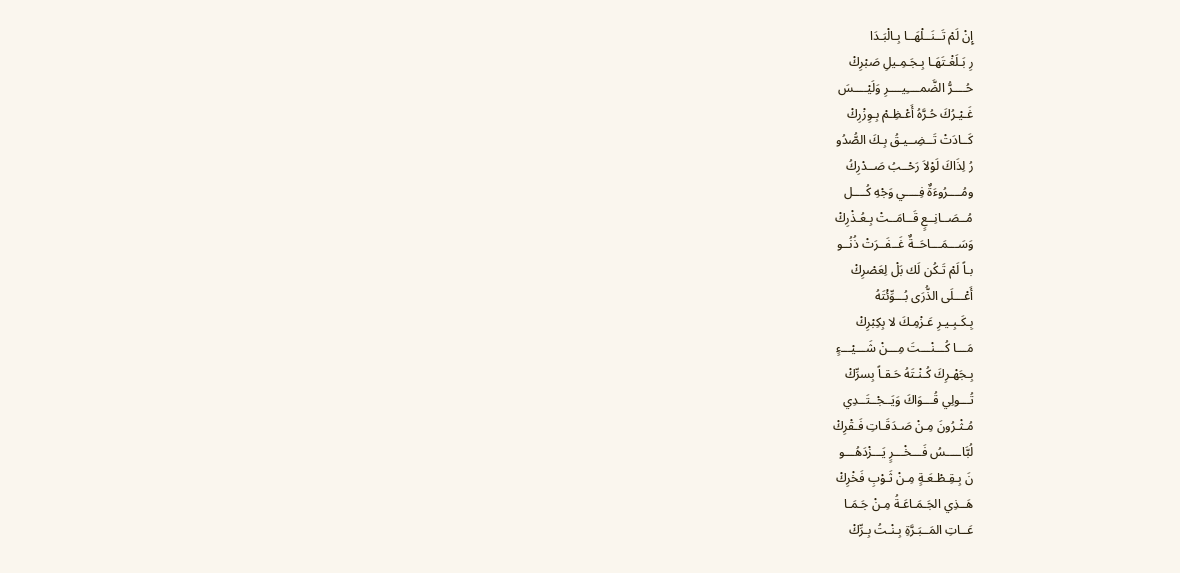إِنْ لَمْ تَــنَــلْهَــا بِـالْبَـدَا
رِ بَـلَغْـتَهَـا بِـجَـمِـيلِ صَبْرِكْ
حُــــرُّ الضَّمــــِيــــرِ وَلَيْــــسَ
غَـيْـرُكَ حُـرَّهُ أَعْـظِـمْ بِـوِزْرِكْ
كَــادَتْ تَــضِــيـقُ بِـكَ الصُّدُو
رُ لِذَاكَ لَوْلاَ رَحْــبُ صَــدْرِكُ
ومُــــرُوءَةٌ فِــــي وَجْهِ كُــــل
مُــصَــانِــعٍ قَــامَــتْ بِـعُـذْرِكْ
وَسَـــمَـــاحَــةٌ غَــفَــرَتْ ذُنُــو
بـاً لَمْ تَـكُن لَك بَلْ لِعَصْرِكْ
أَعْـــلَى الذُّرَى بُـــوِّئْتَهُ
بِـكَـبِـيـرِ عَـزْمِـكَ لا بِكِبْرِكْ
مَـــا كُـــنْـــتَ مِـــنْ شَـــيْـــءٍ
بِـجَهْـرِكَ كُـنْـتَهُ حَـقـاً بِسرِّكْ
تُـــولِي قُـــوَاكَ وَيَــجْــتَــدِي
مُـثْـرُونَ مِـنْ صَـدَقَـاتِ فَـقْرِكْ
لُبَّاــــسُ فَـــخْـــرٍ يَـــزْدَهُـــو
نَ بِـقِـطْـعَـةٍ مِـنْ ثَـوْبِ فَخْرِكْ
هَــذِي الجَـمَـاعَـةُ مِـنْ جَـمَـا
عَــاتِ المَــبَـرَّةِ بِـنْـتُ بِـرِّكْ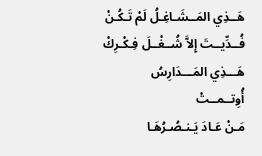هَــذِي المَــشَـاغِـلُ لَمْ تَـكُـنْ
فُــدِّيــتَ إِلاَّ شُــغْــلَ فِـكْـرِكْ
هَـــذِي المَـــدَارِسُ أُوِتــمــتْ
مَـنْ عَـادَ يَـنـصُـرُهَـا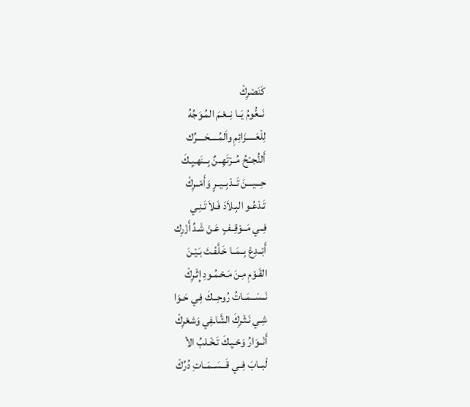كَنَصْرِكْ
نَــعُّومُ يَــا نِــعْـمَ المُـوَجِّهُ
لِلْعَـــــزَائِمِ واَلمُـــــحَــــرِّك
أَلنُّجــْحُ مُــرْتَهِــنٌ بِــنَهـيِـكَ
حِـــيـــنَ تَــدْبِــيــرٍ وَأَمْــرِكْ
تَـدْعُـو البِـلاَدَ فَـلاَ تَـنِـي
فِــي مَــوْقِــفٍ عَـنْ شَـدِّ أَزْرِك
أَبْــدِعْ بِــمَــا خَـلَّفْـتَ بَـيْـنَ
القَـوْمِ مِـنَ مَـحْـمُـودِ إِثْـرِكْ
نَــسَــمَــاتُ رُوحِــكَ فِـي حَـوَا
شِـي نَـثْـرِكَ الشَّاـفِي وَشعْرِكْ
أَنْــوَارُ وَحْـيِـكَ تَـخْـلبُ الأ
لْبــابَ فِــي قَــسَــمَــاتِ دُرِّكْ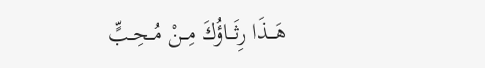هَـــذَا رِثَـــاؤُكَ مِــنْ مُــحِــبٍّ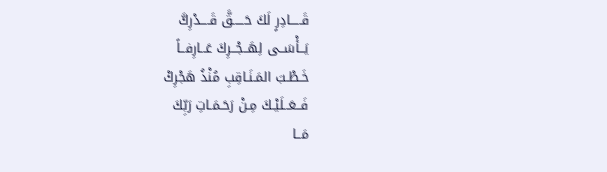قَـــــادِرٍ لَكَ حَـــــقَّ قَــــدْرِكَّ
يَــأْسَــى لِهَــجْــرِكَ عَــارِفــاً
خَـطْـبَ المَـنَـاقِبِ مُنْذُ هَجْرِكْ
فَــعَــلَيْـكَ مِـنْ رَحَـمَـاتِ رَبِّكَ
مَــا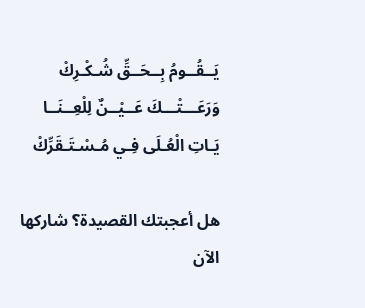يَــقُــومُ بِــحَــقِّ شُـكْـرِكْ
وَرَعَـــتْـــكَ عَــيْــنٌ لِلْعِــنَــا
يَـاتِ الْعُـلَى فِـي مُـسْـتَـقَرِّكْ

هل أعجبتك القصيدة؟ شاركها الآن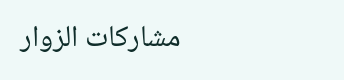مشاركات الزوار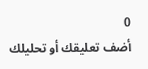0
أضف تعليقك أو تحليلك